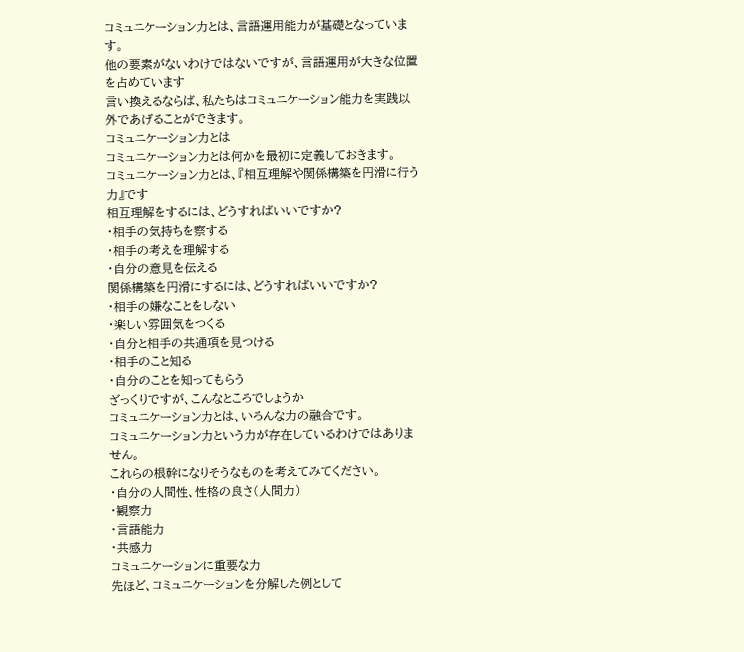コミュニケーション力とは、言語運用能力が基礎となっています。
他の要素がないわけではないですが、言語運用が大きな位置を占めています
言い換えるならば、私たちはコミュニケーション能力を実践以外であげることができます。
コミュニケーション力とは
コミュニケーション力とは何かを最初に定義しておきます。
コミュニケーション力とは、『相互理解や関係構築を円滑に行う力』です
相互理解をするには、どうすればいいですか?
・相手の気持ちを察する
・相手の考えを理解する
・自分の意見を伝える
関係構築を円滑にするには、どうすればいいですか?
・相手の嫌なことをしない
・楽しい雰囲気をつくる
・自分と相手の共通項を見つける
・相手のこと知る
・自分のことを知ってもらう
ざっくりですが、こんなところでしょうか
コミュニケーション力とは、いろんな力の融合です。
コミュニケーション力という力が存在しているわけではありません。
これらの根幹になりそうなものを考えてみてください。
・自分の人間性、性格の良さ(人間力)
・観察力
・言語能力
・共感力
コミュニケーションに重要な力
先ほど、コミュニケーションを分解した例として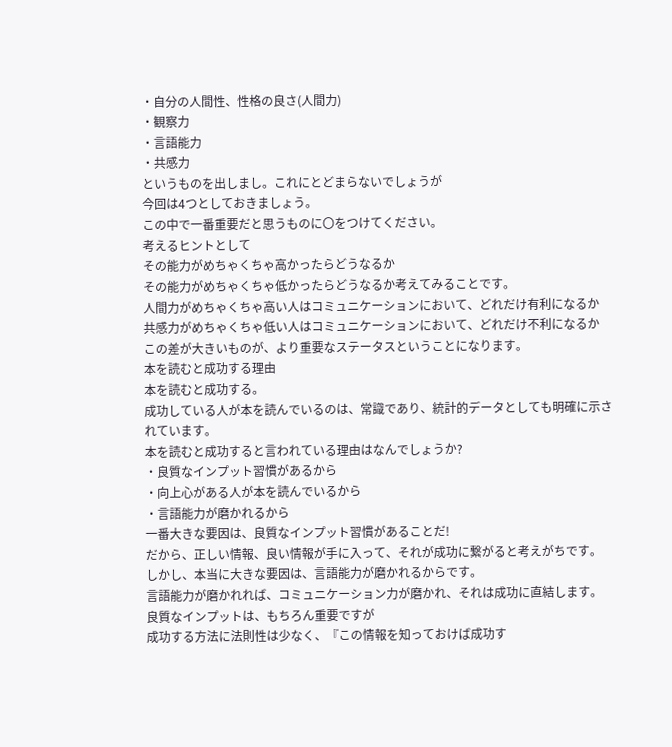・自分の人間性、性格の良さ(人間力)
・観察力
・言語能力
・共感力
というものを出しまし。これにとどまらないでしょうが
今回は4つとしておきましょう。
この中で一番重要だと思うものに〇をつけてください。
考えるヒントとして
その能力がめちゃくちゃ高かったらどうなるか
その能力がめちゃくちゃ低かったらどうなるか考えてみることです。
人間力がめちゃくちゃ高い人はコミュニケーションにおいて、どれだけ有利になるか
共感力がめちゃくちゃ低い人はコミュニケーションにおいて、どれだけ不利になるか
この差が大きいものが、より重要なステータスということになります。
本を読むと成功する理由
本を読むと成功する。
成功している人が本を読んでいるのは、常識であり、統計的データとしても明確に示されています。
本を読むと成功すると言われている理由はなんでしょうか?
・良質なインプット習慣があるから
・向上心がある人が本を読んでいるから
・言語能力が磨かれるから
一番大きな要因は、良質なインプット習慣があることだ!
だから、正しい情報、良い情報が手に入って、それが成功に繋がると考えがちです。
しかし、本当に大きな要因は、言語能力が磨かれるからです。
言語能力が磨かれれば、コミュニケーション力が磨かれ、それは成功に直結します。
良質なインプットは、もちろん重要ですが
成功する方法に法則性は少なく、『この情報を知っておけば成功す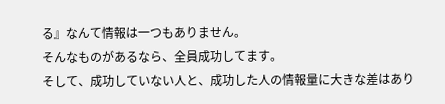る』なんて情報は一つもありません。
そんなものがあるなら、全員成功してます。
そして、成功していない人と、成功した人の情報量に大きな差はあり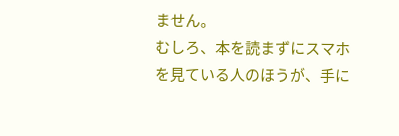ません。
むしろ、本を読まずにスマホを見ている人のほうが、手に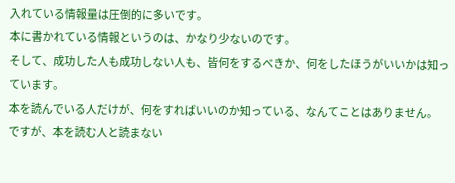入れている情報量は圧倒的に多いです。
本に書かれている情報というのは、かなり少ないのです。
そして、成功した人も成功しない人も、皆何をするべきか、何をしたほうがいいかは知っています。
本を読んでいる人だけが、何をすればいいのか知っている、なんてことはありません。
ですが、本を読む人と読まない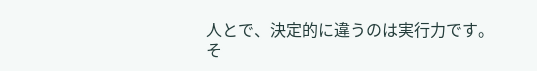人とで、決定的に違うのは実行力です。
そ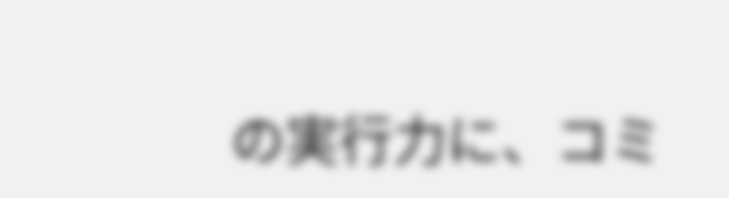の実行力に、コミ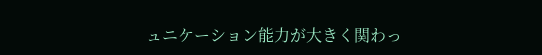ュニケーション能力が大きく関わっ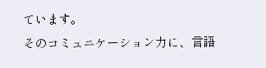ています。
そのコミュニケーション力に、言語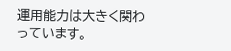運用能力は大きく関わっています。